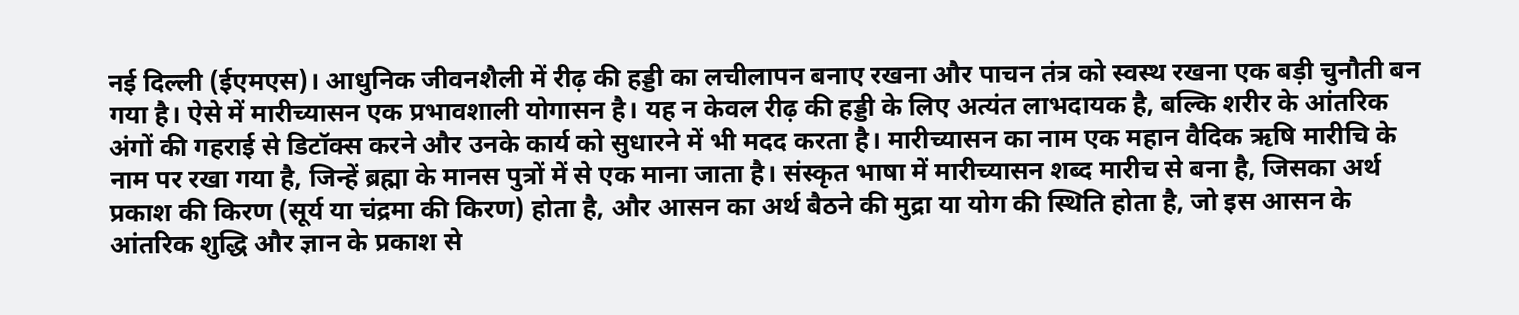नई दिल्ली (ईएमएस)। आधुनिक जीवनशैली में रीढ़ की हड्डी का लचीलापन बनाए रखना और पाचन तंत्र को स्वस्थ रखना एक बड़ी चुनौती बन गया है। ऐसे में मारीच्यासन एक प्रभावशाली योगासन है। यह न केवल रीढ़ की हड्डी के लिए अत्यंत लाभदायक है, बल्कि शरीर के आंतरिक अंगों की गहराई से डिटॉक्स करने और उनके कार्य को सुधारने में भी मदद करता है। मारीच्यासन का नाम एक महान वैदिक ऋषि मारीचि के नाम पर रखा गया है, जिन्हें ब्रह्मा के मानस पुत्रों में से एक माना जाता है। संस्कृत भाषा में मारीच्यासन शब्द मारीच से बना है, जिसका अर्थ प्रकाश की किरण (सूर्य या चंद्रमा की किरण) होता है, और आसन का अर्थ बैठने की मुद्रा या योग की स्थिति होता है, जो इस आसन के आंतरिक शुद्धि और ज्ञान के प्रकाश से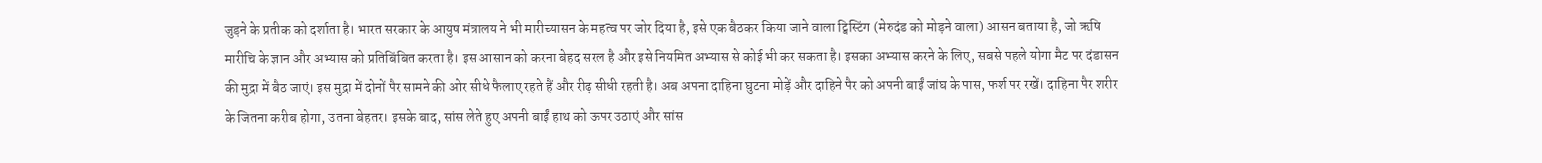जुड़ने के प्रतीक को दर्शाता है। भारत सरकार के आयुष मंत्रालय ने भी मारीच्यासन के महत्व पर जोर दिया है, इसे एक बैठकर किया जाने वाला ट्विस्टिंग (मेरुदंड को मोड़ने वाला) आसन बताया है, जो ऋषि मारीचि के ज्ञान और अभ्यास को प्रतिबिंबित करता है। इस आसान को करना बेहद सरल है और इसे नियमित अभ्यास से कोई भी कर सकता है। इसका अभ्यास करने के लिए, सबसे पहले योगा मैट पर दंडासन की मुद्रा में बैठ जाएं। इस मुद्रा में दोनों पैर सामने की ओर सीधे फैलाए रहते हैं और रीढ़ सीधी रहती है। अब अपना दाहिना घुटना मोड़ें और दाहिने पैर को अपनी बाईं जांघ के पास, फर्श पर रखें। दाहिना पैर शरीर के जितना करीब होगा, उतना बेहतर। इसके बाद, सांस लेते हुए अपनी बाईं हाथ को ऊपर उठाएं और सांस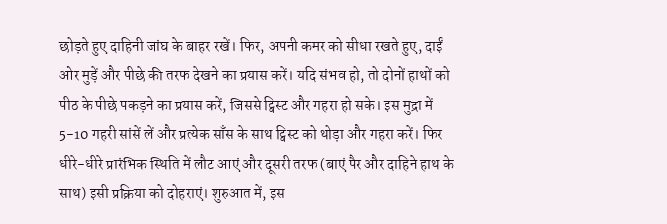छोड़ते हुए दाहिनी जांघ के बाहर रखें। फिर, अपनी कमर को सीधा रखते हुए, दाईं ओर मुड़ें और पीछे की तरफ देखने का प्रयास करें। यदि संभव हो, तो दोनों हाथों को पीठ के पीछे पकड़ने का प्रयास करें, जिससे ट्विस्ट और गहरा हो सके। इस मुद्रा में 5-10 गहरी सांसें लें और प्रत्येक साँस के साथ ट्विस्ट को थोड़ा और गहरा करें। फिर धीरे-धीरे प्रारंभिक स्थिति में लौट आएं और दूसरी तरफ (बाएं पैर और दाहिने हाथ के साथ) इसी प्रक्रिया को दोहराएं। शुरुआत में, इस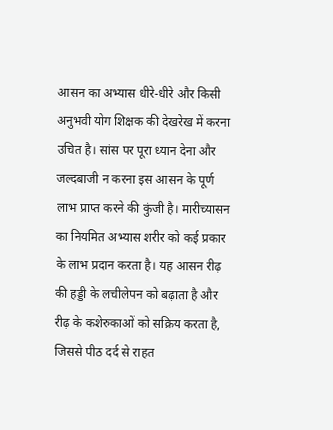आसन का अभ्यास धीरे-धीरे और किसी अनुभवी योग शिक्षक की देखरेख में करना उचित है। सांस पर पूरा ध्यान देना और जल्दबाजी न करना इस आसन के पूर्ण लाभ प्राप्त करने की कुंजी है। मारीच्यासन का नियमित अभ्यास शरीर को कई प्रकार के लाभ प्रदान करता है। यह आसन रीढ़ की हड्डी के लचीलेपन को बढ़ाता है और रीढ़ के कशेरुकाओं को सक्रिय करता है, जिससे पीठ दर्द से राहत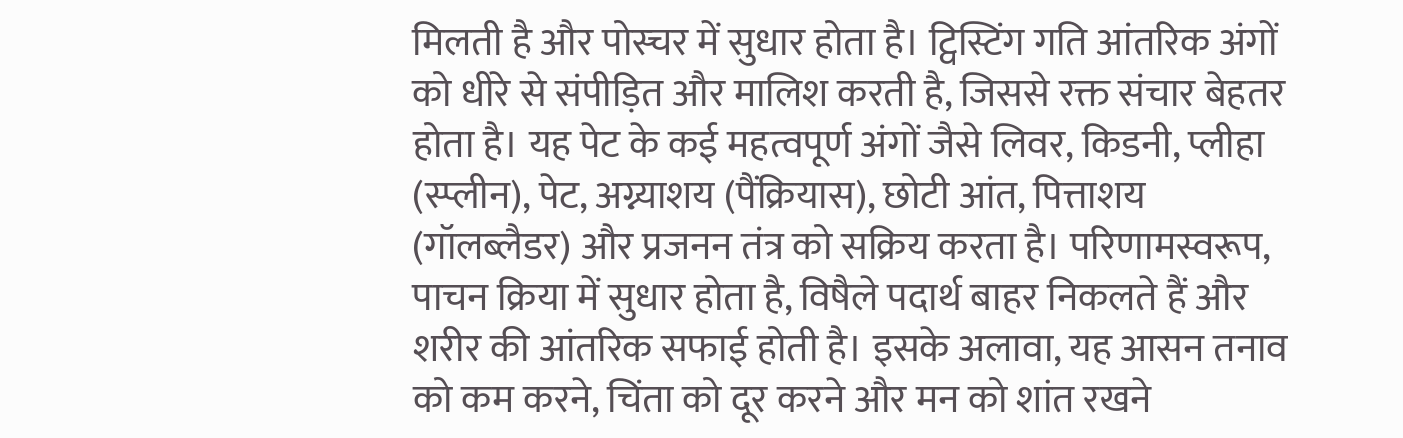मिलती है और पोस्चर में सुधार होता है। ट्विस्टिंग गति आंतरिक अंगों को धीरे से संपीड़ित और मालिश करती है, जिससे रक्त संचार बेहतर होता है। यह पेट के कई महत्वपूर्ण अंगों जैसे लिवर, किडनी, प्लीहा (स्प्लीन), पेट, अग्न्याशय (पैंक्रियास), छोटी आंत, पित्ताशय (गॉलब्लैडर) और प्रजनन तंत्र को सक्रिय करता है। परिणामस्वरूप, पाचन क्रिया में सुधार होता है, विषैले पदार्थ बाहर निकलते हैं और शरीर की आंतरिक सफाई होती है। इसके अलावा, यह आसन तनाव को कम करने, चिंता को दूर करने और मन को शांत रखने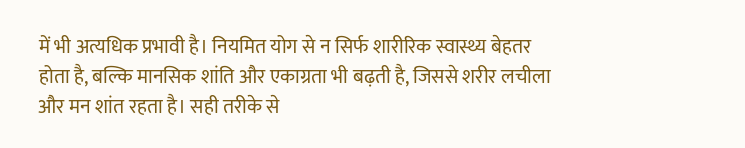में भी अत्यधिक प्रभावी है। नियमित योग से न सिर्फ शारीरिक स्वास्थ्य बेहतर होता है, बल्कि मानसिक शांति और एकाग्रता भी बढ़ती है, जिससे शरीर लचीला और मन शांत रहता है। सही तरीके से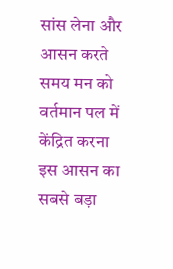सांस लेना और आसन करते समय मन को वर्तमान पल में केंद्रित करना इस आसन का सबसे बड़ा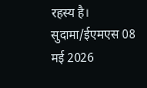रहस्य है। सुदामा/ईएमएस 08 मई 2026